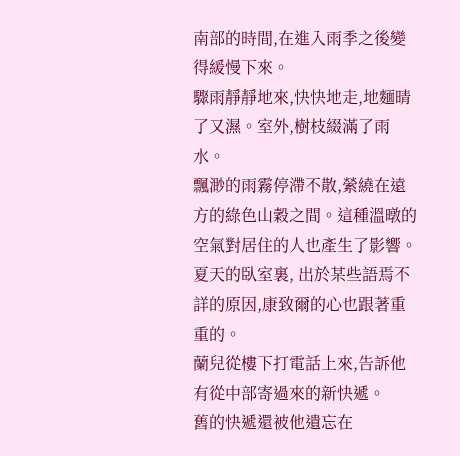南部的時間,在進入雨季之後變得緩慢下來。
驟雨靜靜地來,快快地走,地麵晴了又濕。室外,樹枝綴滿了雨水。
飄渺的雨霧停滯不散,縈繞在遠方的綠色山穀之間。這種溫暾的空氣對居住的人也產生了影響。
夏天的臥室裏, 出於某些語焉不詳的原因,康致爾的心也跟著重重的。
蘭兒從樓下打電話上來,告訴他有從中部寄過來的新快遞。
舊的快遞還被他遺忘在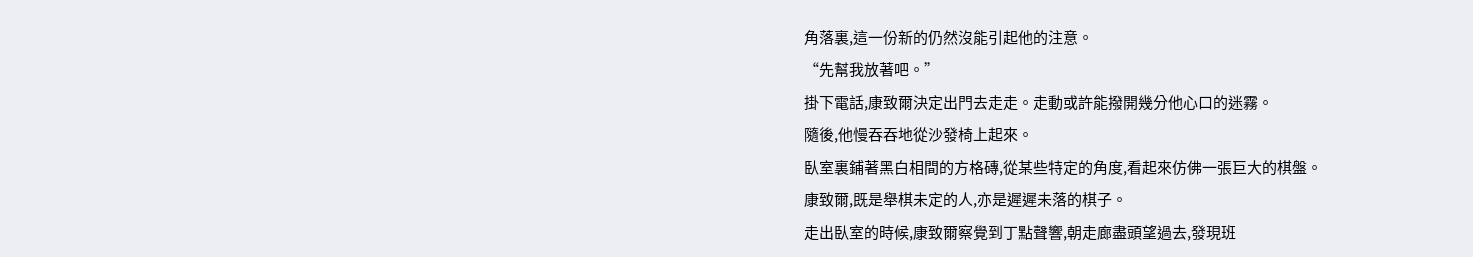角落裏,這一份新的仍然沒能引起他的注意。
“先幫我放著吧。”
掛下電話,康致爾決定出門去走走。走動或許能撥開幾分他心口的迷霧。
隨後,他慢吞吞地從沙發椅上起來。
臥室裏鋪著黑白相間的方格磚,從某些特定的角度,看起來仿佛一張巨大的棋盤。
康致爾,既是舉棋未定的人,亦是遲遲未落的棋子。
走出臥室的時候,康致爾察覺到丁點聲響,朝走廊盡頭望過去,發現班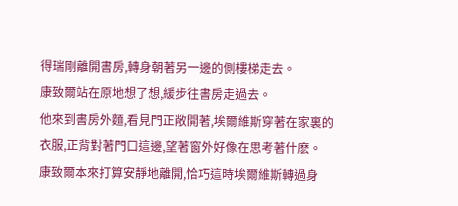得瑞剛離開書房,轉身朝著另一邊的側樓梯走去。
康致爾站在原地想了想,緩步往書房走過去。
他來到書房外麵,看見門正敞開著,埃爾維斯穿著在家裏的衣服,正背對著門口這邊,望著窗外好像在思考著什麽。
康致爾本來打算安靜地離開,恰巧這時埃爾維斯轉過身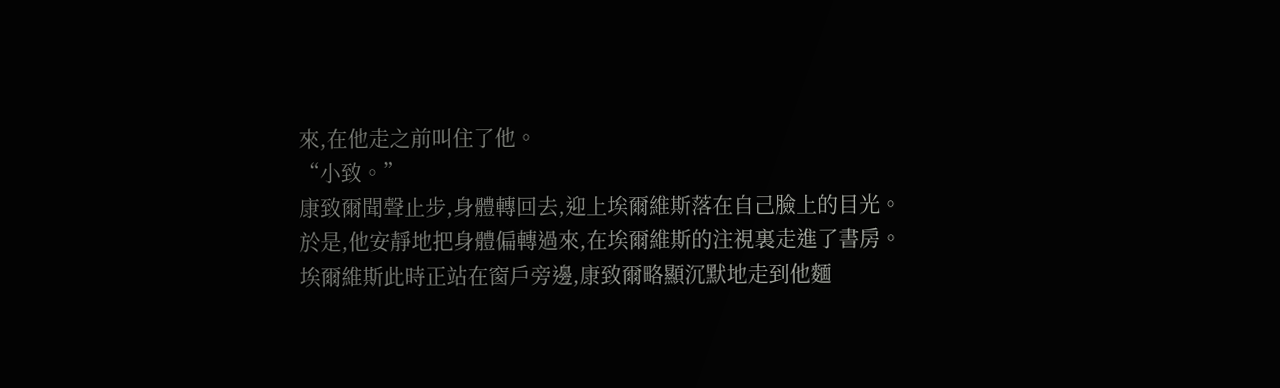來,在他走之前叫住了他。
“小致。”
康致爾聞聲止步,身體轉回去,迎上埃爾維斯落在自己臉上的目光。
於是,他安靜地把身體偏轉過來,在埃爾維斯的注視裏走進了書房。
埃爾維斯此時正站在窗戶旁邊,康致爾略顯沉默地走到他麵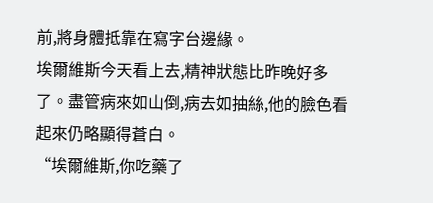前,將身體抵靠在寫字台邊緣。
埃爾維斯今天看上去,精神狀態比昨晚好多了。盡管病來如山倒,病去如抽絲,他的臉色看起來仍略顯得蒼白。
“埃爾維斯,你吃藥了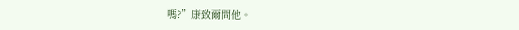嗎?”康致爾問他。